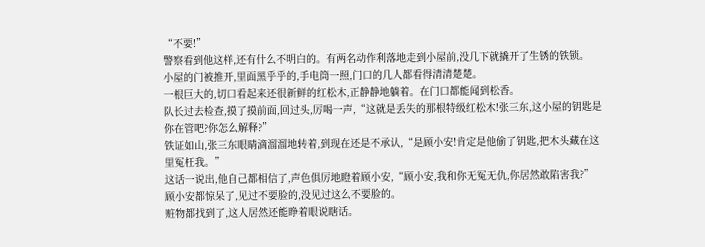“不要!”
警察看到他这样,还有什么不明白的。有两名动作利落地走到小屋前,没几下就撬开了生锈的铁锁。
小屋的门被推开,里面黑乎乎的,手电筒一照,门口的几人都看得清清楚楚。
一根巨大的,切口看起来还很新鲜的红松木,正静静地躺着。在门口都能闻到松香。
队长过去检查,摸了摸前面,回过头,厉喝一声,“这就是丢失的那根特级红松木!张三东,这小屋的钥匙是你在管吧?你怎么解释?”
铁证如山,张三东眼睛滴溜溜地转着,到现在还是不承认,“是顾小安!肯定是他偷了钥匙,把木头藏在这里冤枉我。”
这话一说出,他自己都相信了,声色俱厉地瞪着顾小安,“顾小安,我和你无冤无仇,你居然敢陷害我?”
顾小安都惊呆了,见过不要脸的,没见过这么不要脸的。
赃物都找到了,这人居然还能睁着眼说瞎话。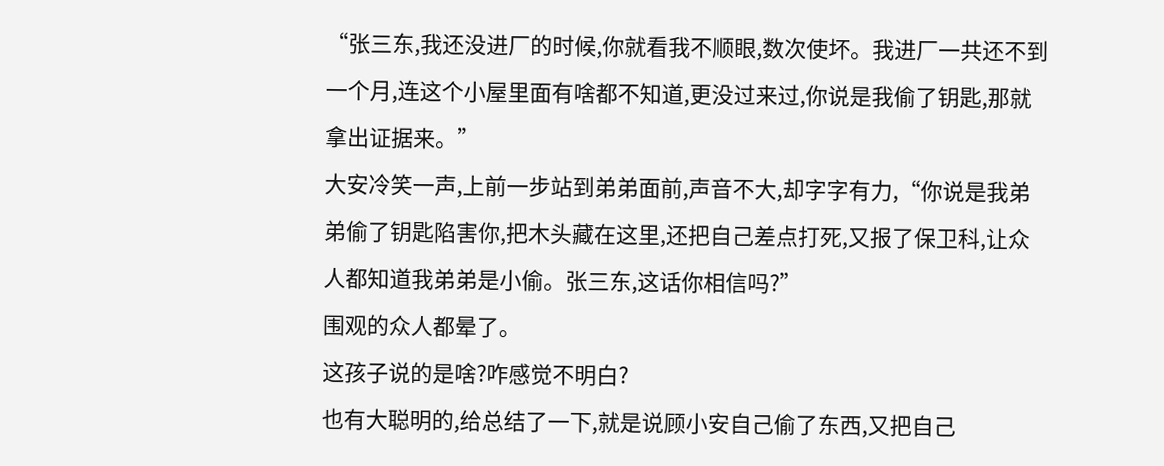“张三东,我还没进厂的时候,你就看我不顺眼,数次使坏。我进厂一共还不到一个月,连这个小屋里面有啥都不知道,更没过来过,你说是我偷了钥匙,那就拿出证据来。”
大安冷笑一声,上前一步站到弟弟面前,声音不大,却字字有力,“你说是我弟弟偷了钥匙陷害你,把木头藏在这里,还把自己差点打死,又报了保卫科,让众人都知道我弟弟是小偷。张三东,这话你相信吗?”
围观的众人都晕了。
这孩子说的是啥?咋感觉不明白?
也有大聪明的,给总结了一下,就是说顾小安自己偷了东西,又把自己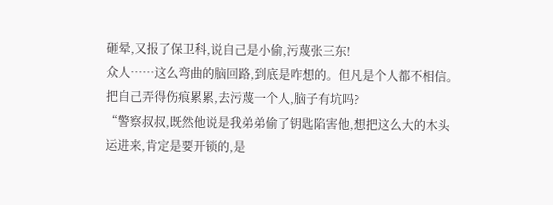砸晕,又报了保卫科,说自己是小偷,污蔑张三东!
众人……这么弯曲的脑回路,到底是咋想的。但凡是个人都不相信。把自己弄得伤痕累累,去污蔑一个人,脑子有坑吗?
“警察叔叔,既然他说是我弟弟偷了钥匙陷害他,想把这么大的木头运进来,肯定是要开锁的,是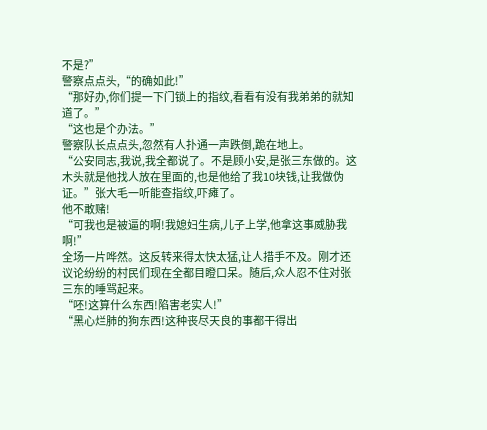不是?”
警察点点头,“的确如此!”
“那好办,你们提一下门锁上的指纹,看看有没有我弟弟的就知道了。”
“这也是个办法。”
警察队长点点头,忽然有人扑通一声跌倒,跪在地上。
“公安同志,我说,我全都说了。不是顾小安,是张三东做的。这木头就是他找人放在里面的,也是他给了我10块钱,让我做伪证。”张大毛一听能查指纹,吓瘫了。
他不敢赌!
“可我也是被逼的啊!我媳妇生病,儿子上学,他拿这事威胁我啊!”
全场一片哗然。这反转来得太快太猛,让人措手不及。刚才还议论纷纷的村民们现在全都目瞪口呆。随后,众人忍不住对张三东的唾骂起来。
“呸!这算什么东西!陷害老实人!”
“黑心烂肺的狗东西!这种丧尽天良的事都干得出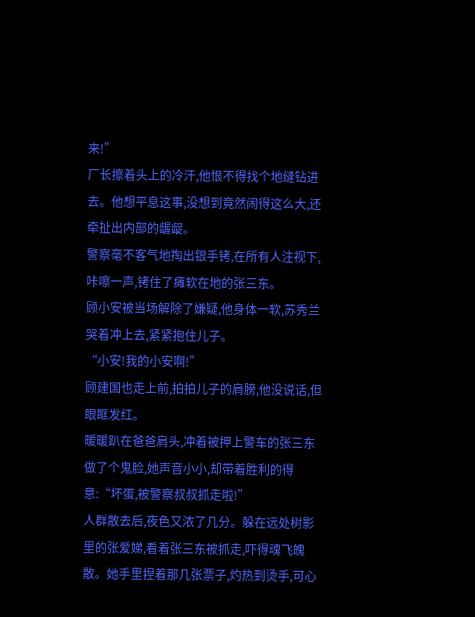来!”
厂长擦着头上的冷汗,他恨不得找个地缝钻进去。他想平息这事,没想到竟然闹得这么大,还牵扯出内部的龌龊。
警察毫不客气地掏出银手铐,在所有人注视下,咔嚓一声,铐住了瘫软在地的张三东。
顾小安被当场解除了嫌疑,他身体一软,苏秀兰哭着冲上去,紧紧抱住儿子。
“小安!我的小安啊!”
顾建国也走上前,拍拍儿子的肩膀,他没说话,但眼眶发红。
暖暖趴在爸爸肩头,冲着被押上警车的张三东做了个鬼脸,她声音小小,却带着胜利的得意:“坏蛋,被警察叔叔抓走啦!”
人群散去后,夜色又浓了几分。躲在远处树影里的张爱娣,看着张三东被抓走,吓得魂飞魄散。她手里捏着那几张票子,灼热到烫手,可心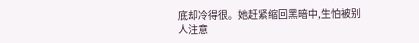底却冷得很。她赶紧缩回黑暗中,生怕被别人注意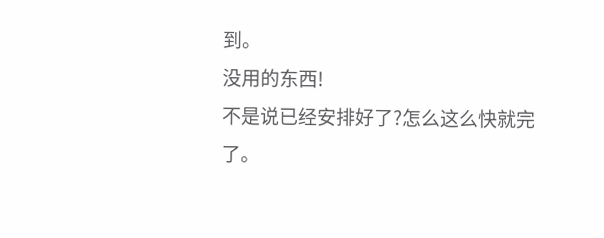到。
没用的东西!
不是说已经安排好了?怎么这么快就完了。